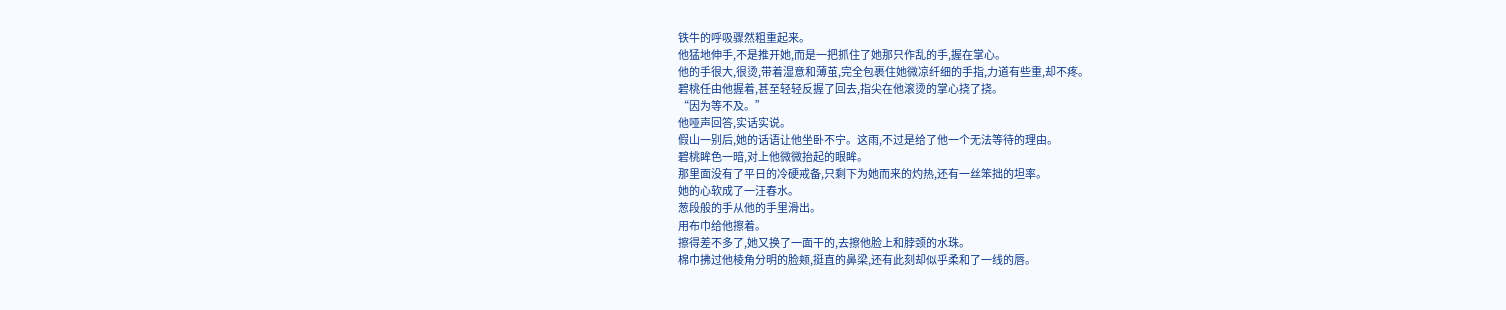铁牛的呼吸骤然粗重起来。
他猛地伸手,不是推开她,而是一把抓住了她那只作乱的手,握在掌心。
他的手很大,很烫,带着湿意和薄茧,完全包裹住她微凉纤细的手指,力道有些重,却不疼。
碧桃任由他握着,甚至轻轻反握了回去,指尖在他滚烫的掌心挠了挠。
“因为等不及。”
他哑声回答,实话实说。
假山一别后,她的话语让他坐卧不宁。这雨,不过是给了他一个无法等待的理由。
碧桃眸色一暗,对上他微微抬起的眼眸。
那里面没有了平日的冷硬戒备,只剩下为她而来的灼热,还有一丝笨拙的坦率。
她的心软成了一汪春水。
葱段般的手从他的手里滑出。
用布巾给他擦着。
擦得差不多了,她又换了一面干的,去擦他脸上和脖颈的水珠。
棉巾拂过他棱角分明的脸颊,挺直的鼻梁,还有此刻却似乎柔和了一线的唇。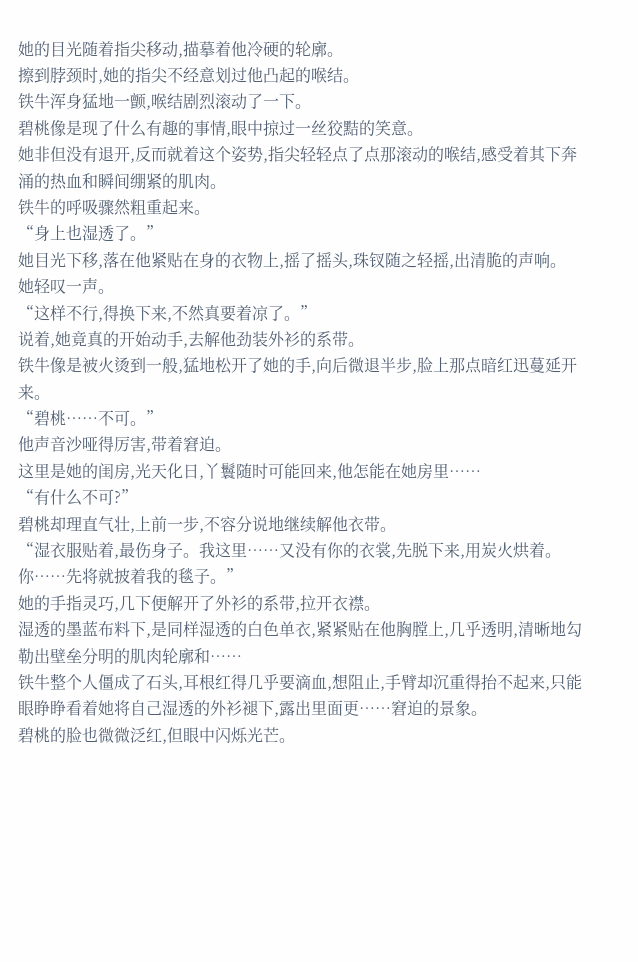她的目光随着指尖移动,描摹着他冷硬的轮廓。
擦到脖颈时,她的指尖不经意划过他凸起的喉结。
铁牛浑身猛地一颤,喉结剧烈滚动了一下。
碧桃像是现了什么有趣的事情,眼中掠过一丝狡黠的笑意。
她非但没有退开,反而就着这个姿势,指尖轻轻点了点那滚动的喉结,感受着其下奔涌的热血和瞬间绷紧的肌肉。
铁牛的呼吸骤然粗重起来。
“身上也湿透了。”
她目光下移,落在他紧贴在身的衣物上,摇了摇头,珠钗随之轻摇,出清脆的声响。
她轻叹一声。
“这样不行,得换下来,不然真要着凉了。”
说着,她竟真的开始动手,去解他劲装外衫的系带。
铁牛像是被火烫到一般,猛地松开了她的手,向后微退半步,脸上那点暗红迅蔓延开来。
“碧桃……不可。”
他声音沙哑得厉害,带着窘迫。
这里是她的闺房,光天化日,丫鬟随时可能回来,他怎能在她房里……
“有什么不可?”
碧桃却理直气壮,上前一步,不容分说地继续解他衣带。
“湿衣服贴着,最伤身子。我这里……又没有你的衣裳,先脱下来,用炭火烘着。你……先将就披着我的毯子。”
她的手指灵巧,几下便解开了外衫的系带,拉开衣襟。
湿透的墨蓝布料下,是同样湿透的白色单衣,紧紧贴在他胸膛上,几乎透明,清晰地勾勒出壁垒分明的肌肉轮廓和……
铁牛整个人僵成了石头,耳根红得几乎要滴血,想阻止,手臂却沉重得抬不起来,只能眼睁睁看着她将自己湿透的外衫褪下,露出里面更……窘迫的景象。
碧桃的脸也微微泛红,但眼中闪烁光芒。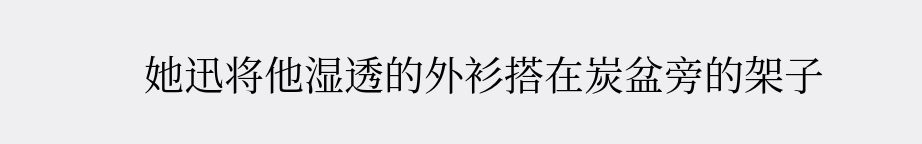她迅将他湿透的外衫搭在炭盆旁的架子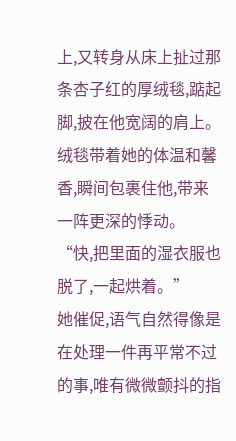上,又转身从床上扯过那条杏子红的厚绒毯,踮起脚,披在他宽阔的肩上。
绒毯带着她的体温和馨香,瞬间包裹住他,带来一阵更深的悸动。
“快,把里面的湿衣服也脱了,一起烘着。”
她催促,语气自然得像是在处理一件再平常不过的事,唯有微微颤抖的指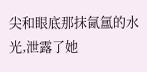尖和眼底那抹氤氲的水光,泄露了她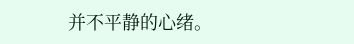并不平静的心绪。